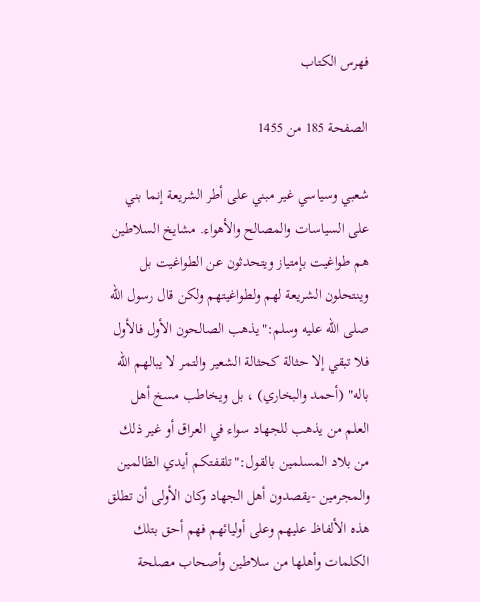فهرس الكتاب

الصفحة 185 من 1455

شعبي وسياسي غير مبني على أطر الشريعة إنما بني على السياسات والمصالح والأهواء. مشايخ السلاطين هم طواغيت بإمتياز ويتحدثون عن الطواغيت بل وينتحلون الشريعة لهم ولطواغيتهم ولكن قال رسول الله صلى الله عليه وسلم:"يذهب الصالحون الأول فالأول فلا تبقي إلا حثالة كحثالة الشعير والتمر لا يبالهم الله باله" (أحمد والبخاري) ، بل ويخاطب مسخ أهل العلم من يذهب للجهاد سواء في العراق أو غير ذلك من بلاد المسلمين بالقول:"تلقفتكم أيدي الظالمين والمجرمين -يقصدون أهل الجهاد وكان الأولى أن تطلق هذه الألفاظ عليهم وعلى أوليائهم فهم أحق بتلك الكلمات وأهلها من سلاطين وأصحاب مصلحة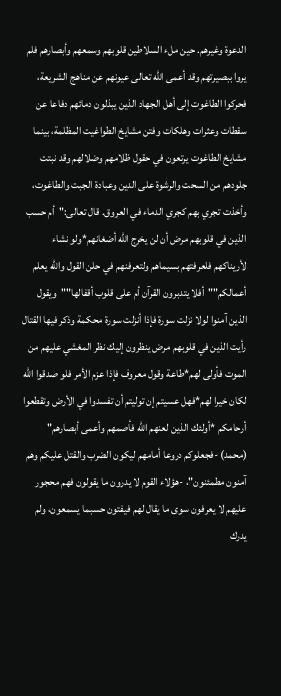الدعوة وغيرهم. حين ملء السلاطين قلوبهم وسمعهم وأبصارهم فلم يروا ببصيرتهم وقد أعمى الله تعالى عيونهم عن مناهج الشريعة، فحركوا الطاغوت إلى أهل الجهاد الذين يبذلون دمائهم دفاعا عن سقطات وعثرات وهلكات وفتن مشايخ الطواغيت المظلمة، بينما مشايخ الطاغوت يرتعون في حقول ظلامهم وضلالهم وقد نبتت جلودهم من السحت والرشوة على الدين وعبادة الجبت والطاغوت، وأخذت تجري بهم كجري الدماء في العروق. قال تعالى:"أم حسب الذين في قلوبهم مرض أن لن يخرج الله أضغانهم*ولو نشاء لأريناكهم فلعرفتهم بسيماهم ولتعرفنهم في حلن القول والله يعلم أعمالكم""أفلا يتدبرون القرآن أم على قلوب أقفالها""ويقول الذين آمنوا لولا نزلت سورة فإذا أنزلت سورة محكمة وذكر فيها القتال رأيت الذين في قلوبهم مرض ينظرون إليك نظر المغشي عليهم من الموت فأولى لهم*طاعة وقول معروف فإذا عزم الأمر فلو صدقوا الله لكان خيرا لهم*فهل عسيتم إن توليتم أن تفسدوا في الأرض وتقطعوا أرحامكم *أولئك الذين لعنهم الله فأصمهم وأعمى أبصارهم" (محمد) -فجعلوكم دروعا أمامهم ليكون الضرب والقتل عليكم وهم آمنون مطمئنون"، -هؤلاء القوم لا يدرون ما يقولون فهم محجور عليهم لا يعرفون سوى ما يقال لهم فيفتون حسبما يسمعون، ولم يدرك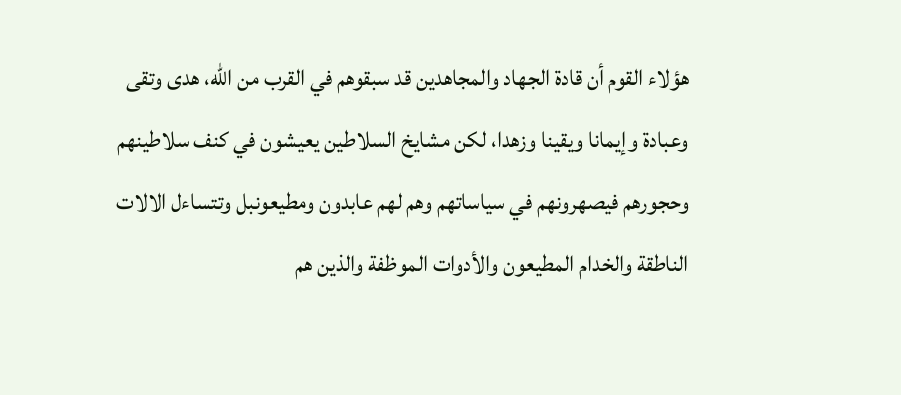هؤلاء القوم أن قادة الجهاد والمجاهدين قد سبقوهم في القرب من الله، هدى وتقى وعبادة وإيمانا ويقينا وزهدا، لكن مشايخ السلاطين يعيشون في كنف سلاطينهم وحجورهم فيصهرونهم في سياساتهم وهم لهم عابدون ومطيعونبل وتتساءل الالات الناطقة والخدام المطيعون والأدوات الموظفة والذين هم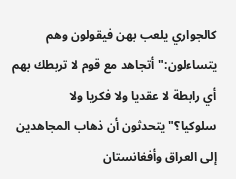كالجواري يلعب بهن فيقولون وهم يتساءلون:"أتجاهد مع قوم لا تربطك بهم أي رابطة لا عقديا ولا فكريا ولا سلوكيا؟"يتحدثون أن ذهاب المجاهدين إلى العراق وأفغانستان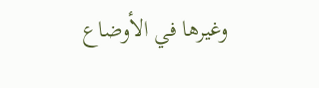وغيرها في الأوضاع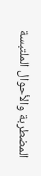المضطربة والأحوال الملتبسة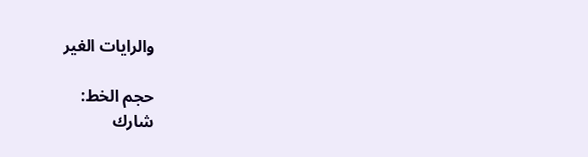والرايات الغير

حجم الخط:
شارك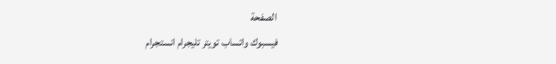الصفحة
فيسبوك واتساب تويتر تليجرام انستجرام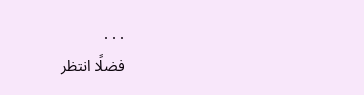. . .
فضلًا انتظر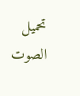تحميل الصوت